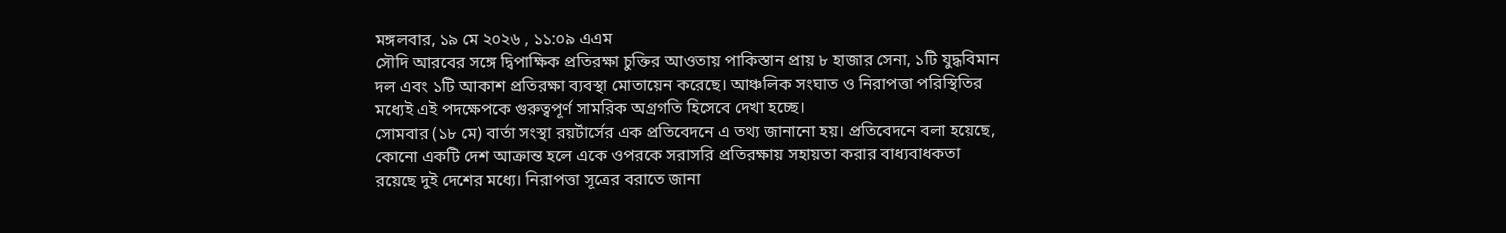মঙ্গলবার, ১৯ মে ২০২৬ , ১১:০৯ এএম
সৌদি আরবের সঙ্গে দ্বিপাক্ষিক প্রতিরক্ষা চুক্তির আওতায় পাকিস্তান প্রায় ৮ হাজার সেনা, ১টি যুদ্ধবিমান দল এবং ১টি আকাশ প্রতিরক্ষা ব্যবস্থা মোতায়েন করেছে। আঞ্চলিক সংঘাত ও নিরাপত্তা পরিস্থিতির মধ্যেই এই পদক্ষেপকে গুরুত্বপূর্ণ সামরিক অগ্রগতি হিসেবে দেখা হচ্ছে।
সোমবার (১৮ মে) বার্তা সংস্থা রয়র্টার্সের এক প্রতিবেদনে এ তথ্য জানানো হয়। প্রতিবেদনে বলা হয়েছে, কোনো একটি দেশ আক্রান্ত হলে একে ওপরকে সরাসরি প্রতিরক্ষায় সহায়তা করার বাধ্যবাধকতা রয়েছে দুই দেশের মধ্যে। নিরাপত্তা সূত্রের বরাতে জানা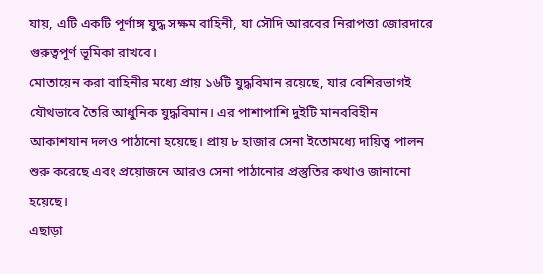যায়, এটি একটি পূর্ণাঙ্গ যুদ্ধ সক্ষম বাহিনী, যা সৌদি আরবের নিরাপত্তা জোরদারে গুরুত্বপূর্ণ ভূমিকা রাখবে।
মোতায়েন করা বাহিনীর মধ্যে প্রায় ১৬টি যুদ্ধবিমান রয়েছে, যার বেশিরভাগই যৌথভাবে তৈরি আধুনিক যুদ্ধবিমান। এর পাশাপাশি দুইটি মানববিহীন আকাশযান দলও পাঠানো হয়েছে। প্রায় ৮ হাজার সেনা ইতোমধ্যে দায়িত্ব পালন শুরু করেছে এবং প্রয়োজনে আরও সেনা পাঠানোর প্রস্তুতির কথাও জানানো হয়েছে।
এছাড়া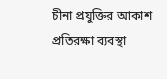চীনা প্রযুক্তির আকাশ প্রতিরক্ষা ব্যবস্থা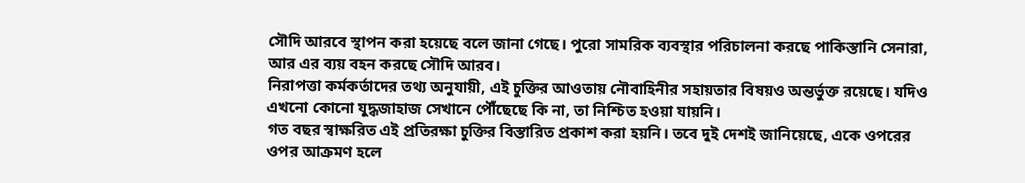সৌদি আরবে স্থাপন করা হয়েছে বলে জানা গেছে। পুরো সামরিক ব্যবস্থার পরিচালনা করছে পাকিস্তানি সেনারা, আর এর ব্যয় বহন করছে সৌদি আরব।
নিরাপত্তা কর্মকর্তাদের তথ্য অনুযায়ী, এই চুক্তির আওতায় নৌবাহিনীর সহায়তার বিষয়ও অন্তর্ভুক্ত রয়েছে। যদিও এখনো কোনো যুদ্ধজাহাজ সেখানে পৌঁছেছে কি না, তা নিশ্চিত হওয়া যায়নি।
গত বছর স্বাক্ষরিত এই প্রতিরক্ষা চুক্তির বিস্তারিত প্রকাশ করা হয়নি। তবে দুই দেশই জানিয়েছে, একে ওপরের ওপর আক্রমণ হলে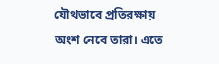যৌথভাবে প্রতিরক্ষায় অংশ নেবে তারা। এতে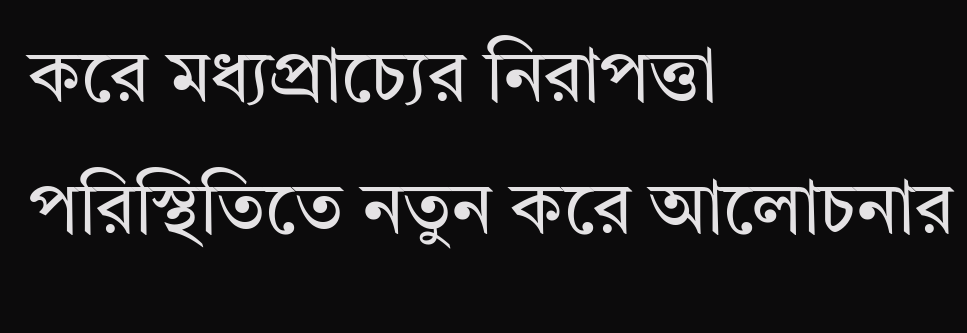করে মধ্যপ্রাচ্যের নিরাপত্তা পরিস্থিতিতে নতুন করে আলোচনার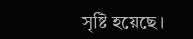সৃষ্টি হয়েছে।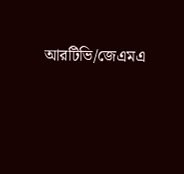আরটিভি/জেএমএ